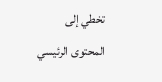تخطي إلى المحتوى الرئيسي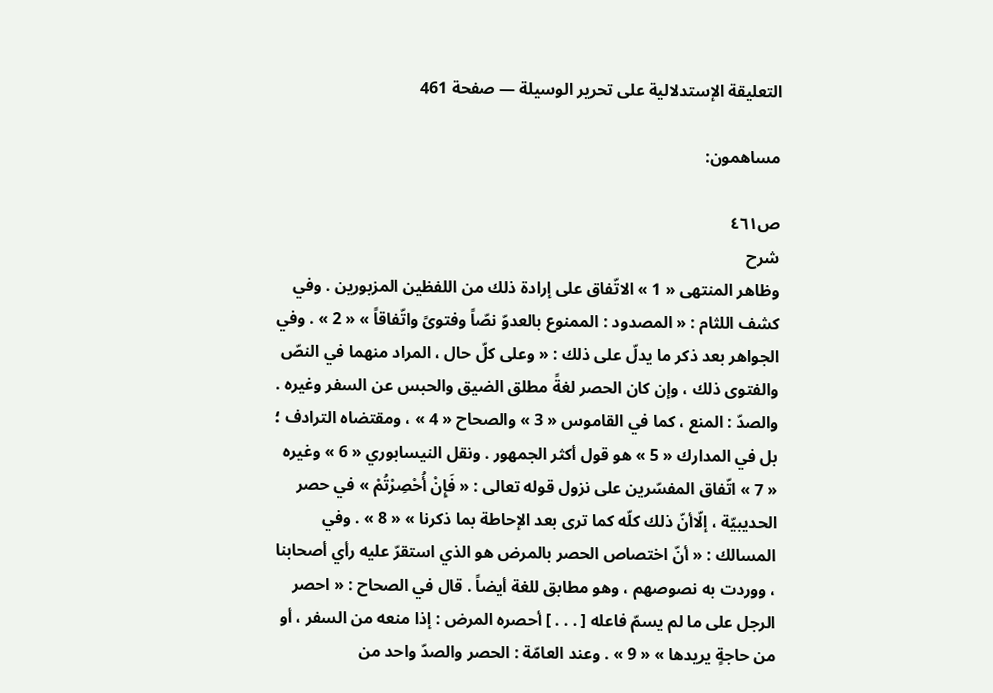التعليقة الإستدلالية على تحرير الوسيلة — صفحة 461

مساهمون:

ص٤٦١
شرح
وظاهر المنتهى « 1 » الاتّفاق على إرادة ذلك من اللفظين المزبورين . وفي كشف اللثام : « المصدود : الممنوع بالعدوّ نصّاً وفتوىً واتّفاقاً » « 2 » . وفي الجواهر بعد ذكر ما يدلّ على ذلك : « وعلى كلّ حال ، المراد منهما في النصّ والفتوى ذلك ، وإن كان الحصر لغةً مطلق الضيق والحبس عن السفر وغيره . والصدّ : المنع ، كما في القاموس « 3 » والصحاح « 4 » ، ومقتضاه الترادف ؛ بل في المدارك « 5 » هو قول أكثر الجمهور . ونقل النيسابوري « 6 » وغيره « 7 » اتّفاق المفسّرين على نزول قوله تعالى : « فَإِنْ أُحْصِرْتُمْ » في حصر الحديبيّة ، إلّاأنّ ذلك كلّه كما ترى بعد الإحاطة بما ذكرنا » « 8 » . وفي المسالك : « أنّ اختصاص الحصر بالمرض هو الذي استقرّ عليه رأي أصحابنا ، ووردت به نصوصهم ، وهو مطابق للغة أيضاً . قال في الصحاح : « احصر الرجل على ما لم يسمّ فاعله [ . . . ] أحصره المرض : إذا منعه من السفر ، أو من حاجةٍ يريدها » « 9 » . وعند العامّة : الحصر والصدّ واحد من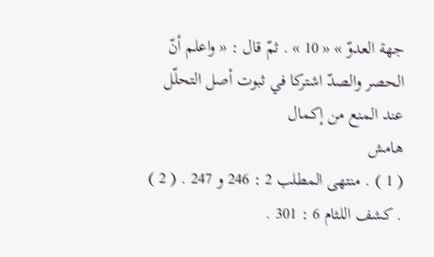جهة العدوّ » « 10 » . ثمّ قال : « واعلم أنّ الحصر والصدّ اشتركا في ثبوت أصل التحلّل عند المنع من إكمال
هامش
( 1 ) . منتهى المطلب 2 : 246 و 247 . ( 2 ) . كشف اللثام 6 : 301 .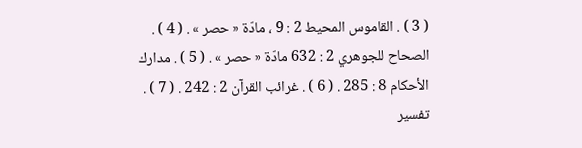( 3 ) . القاموس المحيط 2 : 9 ، مادّة « حصر » . ( 4 ) . الصحاح للجوهري 2 : 632 مادّة « حصر » . ( 5 ) . مدارك الأحكام 8 : 285 . ( 6 ) . غرائب القرآن 2 : 242 . ( 7 ) . تفسير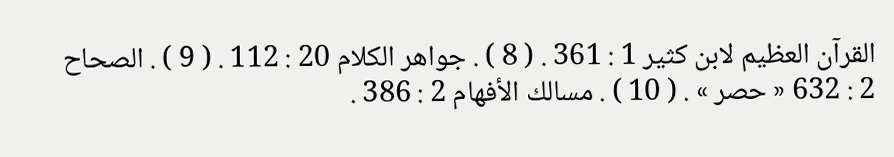القرآن العظيم لابن كثير 1 : 361 . ( 8 ) . جواهر الكلام 20 : 112 . ( 9 ) . الصحاح 2 : 632 « حصر » . ( 10 ) . مسالك الأفهام 2 : 386 .